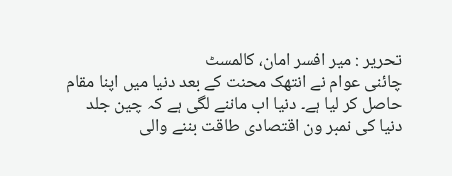تحریر : میر افسر امان، کالمسٹ
چائنی عوام نے انتھک محنت کے بعد دنیا میں اپنا مقام حاصل کر لیا ہے۔ دنیا اب ماننے لگی ہے کہ چین جلد دنیا کی نمبر ون اقتصادی طاقت بننے والی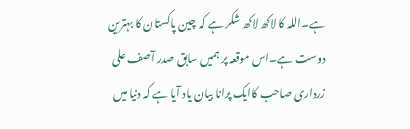ہے۔اللہ کا لاکھ لاکھ شکر ہے کہ چین پاکستان کا بہترین دوست ہے۔اس موقعہ پر ہمیں سابق صدر آصف علی زرداری صاحب کاایک پرانا بیان یاد آیا ہے کہ دنیا میں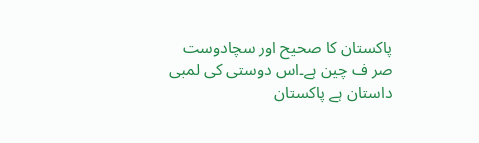پاکستان کا صحیح اور سچادوست صر ف چین ہے۔اس دوستی کی لمبی داستان ہے پاکستان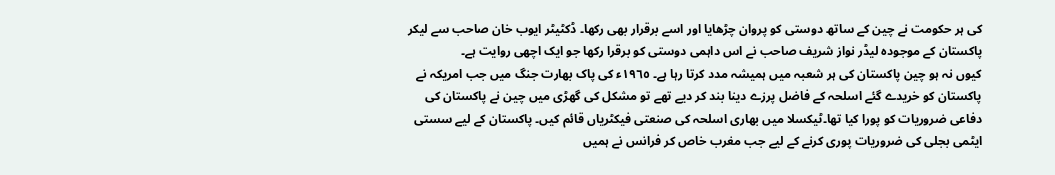کی ہر حکومت نے چین کے ساتھ دوستی کو پروان چڑھایا اور اسے برقرار بھی رکھا۔ ڈکٹیٹر ایوب خان صاحب سے لیکر پاکستان کے موجودہ لیڈر نواز شریف صاحب نے اس داہمی دوستی کو برقرا رکھا جو ایک اچھی روایت ہے۔
کیوں نہ ہو چین پاکستان کی ہر شعبہ میں ہمیشہ مدد کرتا رہا ہے۔ ١٩٦٥ء کی پاک بھارت جنگ میں جب امریکہ نے پاکستان کو خریدے گئے اسلحہ کے فاضل پرزے دینا بند کر دیے تھے تو مشکل کی گھڑی میں چین نے پاکستان کی دفاعی ضروریات کو پورا کیا تھا۔ٹیکسلا میں بھاری اسلحہ کی صنعتی فیکٹریاں قائم کیں۔ پاکستان کے لیے سستی ایٹمی بجلی کی ضروریات پوری کرنے کے لیے جب مغرب خاص کر فرانس نے ہمیں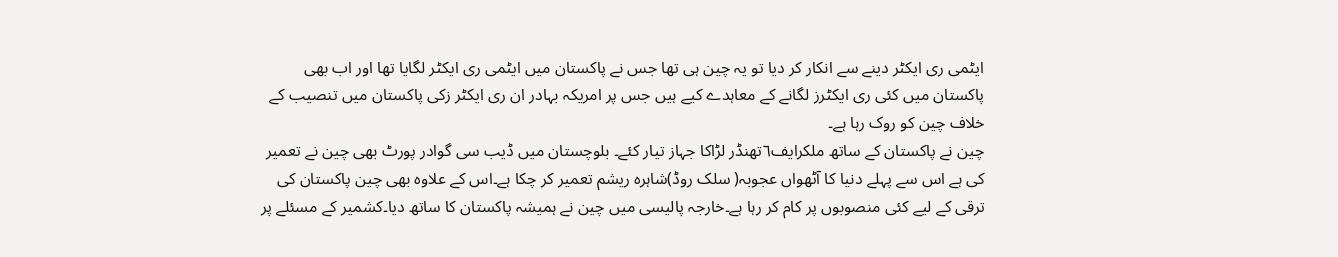ایٹمی ری ایکٹر دینے سے انکار کر دیا تو یہ چین ہی تھا جس نے پاکستان میں ایٹمی ری ایکٹر لگایا تھا اور اب بھی پاکستان میں کئی ری ایکٹرز لگانے کے معاہدے کیے ہیں جس پر امریکہ بہادر ان ری ایکٹر زکی پاکستان میں تنصیب کے خلاف چین کو روک رہا ہے۔
چین نے پاکستان کے ساتھ ملکرایف٦تھنڈر لڑاکا جہاز تیار کئے۔ بلوچستان میں ڈیب سی گوادر پورٹ بھی چین نے تعمیر کی ہے اس سے پہلے دنیا کا آٹھواں عجوبہ( سلک روڈ)شاہرہ ریشم تعمیر کر چکا ہے۔اس کے علاوہ بھی چین پاکستان کی ترقی کے لیے کئی منصوبوں پر کام کر رہا ہے۔خارجہ پالیسی میں چین نے ہمیشہ پاکستان کا ساتھ دیا۔کشمیر کے مسئلے پر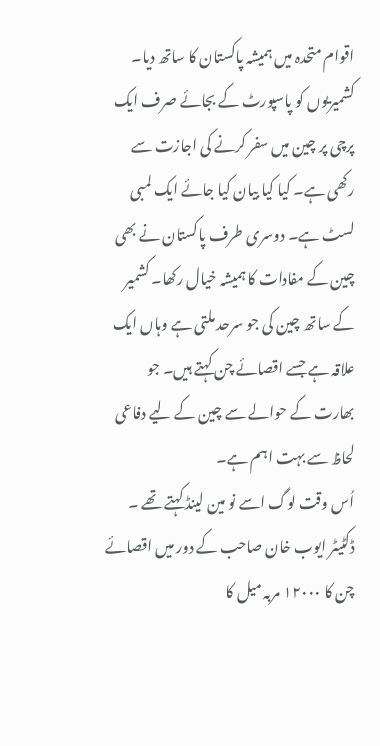اقوام متحدہ میں ہمیشہ پاکستان کا ساتھ دیا۔ کشمیریوں کو پاسپورٹ کے بجائے صرف ایک پرچی پر چین میں سفر کرنے کی اجازت سے رکھی ہے۔ کیا کیا بیان کیا جائے ایک لمبی لسٹ ہے۔ دوسری طرف پاکستان نے بھی چین کے مفادات کا ہمیشہ خیال رکھا۔ کشمیر کے ساتھ چین کی جو سرحد ملتی ہے وہاں ایک علاقہ ہے جسے اقصائے چن کہتے ہیں۔ جو بھارت کے حوالے سے چین کے لیے دفاعی لحاظ سے بہت اہم ہے۔
اُس وقت لوگ اسے نو مین لینڈ کہتے تھے ۔ ڈکٹیٹر ایوب خان صاحب کے دور میں اقصائے چن کا ١٢٠٠٠ مربہ میل کا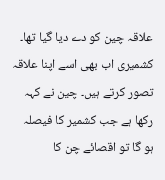علاقہ چین کو دے دیا گیا تھا۔ کشمیری اب بھی اسے اپنا علاقہ تصور کرتے ہیں۔ چین نے کہہ رکھا ہے جب کشمیر کا فیصلہ ہو گا تو اقصائے چن کا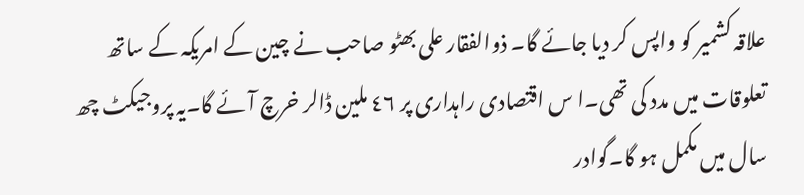علاقہ کشمیر کو واپس کر دیا جائے گا۔ ذوالفقار علی بھٹو صاحب نے چین کے امریکہ کے ساتھ تعلوقات میں مدد کی تھی۔ا س اقتصادی راہداری پر ٤٦ ملین ڈالر خرچ آئے گا۔یہ پروجیکٹ چھ سال میں مکمل ہو گا۔گوادر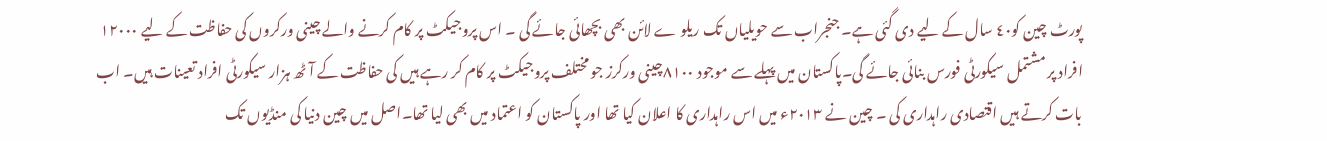پورٹ چین کو٤٠ سال کے لیے دی گئی ہے۔ جنجراب سے حویلیاں تک ریلو ے لائن بھی بچھائی جائے گی ۔ اس پروجیکٹ پر کام کرنے والے چینی ورکروں کی حفاظت کے لیے ١٢٠٠٠ افراد پر مشتمل سیکورٹی فورس بنائی جائے گی۔پاکستان میں پہلے سے موجود ٨١٠٠چینی ورکرز جو مختلف پروجیکٹ پر کام کر رہے ہیں کی حفاظت کے آٹھ ہزار سیکورٹی افراد تعینات ہیں۔ اب بات کرتے ہیں اقتصادی راہداری کی ۔ چین نے ٢٠١٣ء میں اس راہداری کا اعلان کیا تھا اور پاکستان کو اعتماد میں بھی لیا تھا۔اصل میں چین دنیا کی منڈیوں تک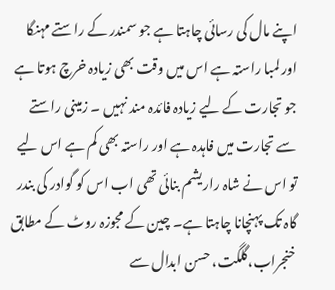اپنے مال کی رسائی چاہتا ہے جو سمندر کے راستے مہنگا اور لمبا راستہ ہے اس میں وقت بھی زیادہ خرچ ہوتا ہے جو تجارت کے لیے زیادہ فائدہ مند نہیں ۔ زمینی راستے سے تجارت میں فاہدہ ہے اور راستہ بھی کم ہے اس لیے تو اس نے شاہ راریشم بنائی تھی اب اس کو گوادر کی بندر گاہ تک پہنچانا چاہتا ہے۔ چین کے مجوزہ روٹ کے مطابق خنجراب،گلگت، حسن ابدال سے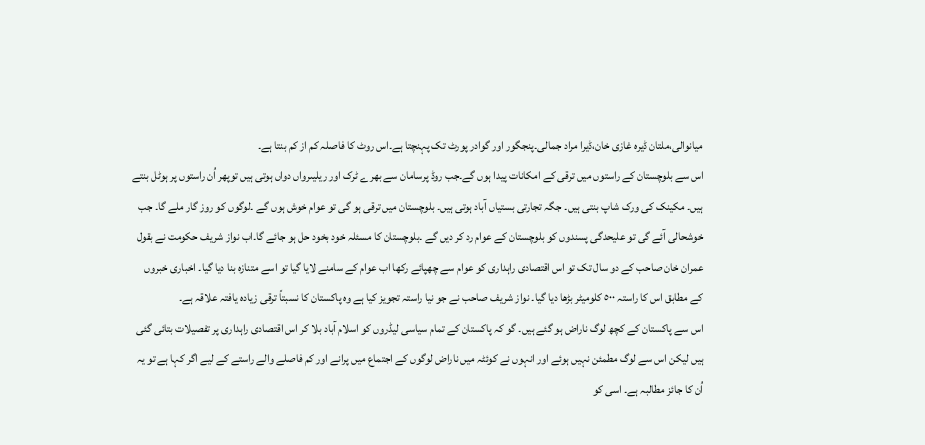میانوالی،ملتان ڈیرہ غازی خان،ڈیرا مراد جمالی۔پنجگور اور گوادر پورٹ تک پہنچتا ہے۔اس روٹ کا فاصلہ کم از کم بنتا ہے۔
اس سے بلوچستان کے راستوں میں ترقی کے امکانات پیدا ہوں گے۔جب روڈ پرسامان سے بھرے ٹرک اور ریلیںرواں دواں ہوتی ہیں توپھر اُن راستوں پر ہوٹل بنتے ہیں۔ مکینک کی ورک شاپ بنتی ہیں۔ جگہ تجارتی بستیاں آباد ہوتی ہیں۔ بلوچستان میں ترقی ہو گی تو عوام خوش ہوں گے ۔لوگوں کو روز گار ملے گا۔ جب خوشحالی آئے گی تو علیحدگی پسندوں کو بلوچستان کے عوام رد کر دیں گے ۔بلوچستان کا مسئلہ خود بخود حل ہو جائے گا۔اب نواز شریف حکومت نے بقول عمران خان صاحب کے دو سال تک تو اس اقتصادی راہداری کو عوام سے چھپائے رکھا اب عوام کے سامنے لایا گیا تو اسے متنازہ بنا دیا گیا۔ اخباری خبروں کے مطابق اس کا راستہ ٥٠٠ کلومیٹر بڑھا دیا گیا۔ نواز شریف صاحب نے جو نیا راستہ تجویز کیا ہے وہ پاکستان کا نسبتاً ترقی زیادہ یافتہ علاقہ ہے۔
اس سے پاکستان کے کچھ لوگ ناراض ہو گئے ہیں۔ گو کہ پاکستان کے تمام سیاسی لیڈروں کو اسلام آباد بلا کر اس اقتصادی راہداری پر تفصیلات بتائی گئی ہیں لیکن اس سے لوگ مطمئن نہیں ہوئے اور انہوں نے کوئٹہ میں ناراض لوگوں کے اجتماع میں پرانے اور کم فاصلے والے راستے کے لیے اگر کہا ہے تو یہ اُن کا جائز مطالبہ ہے۔ اسی کو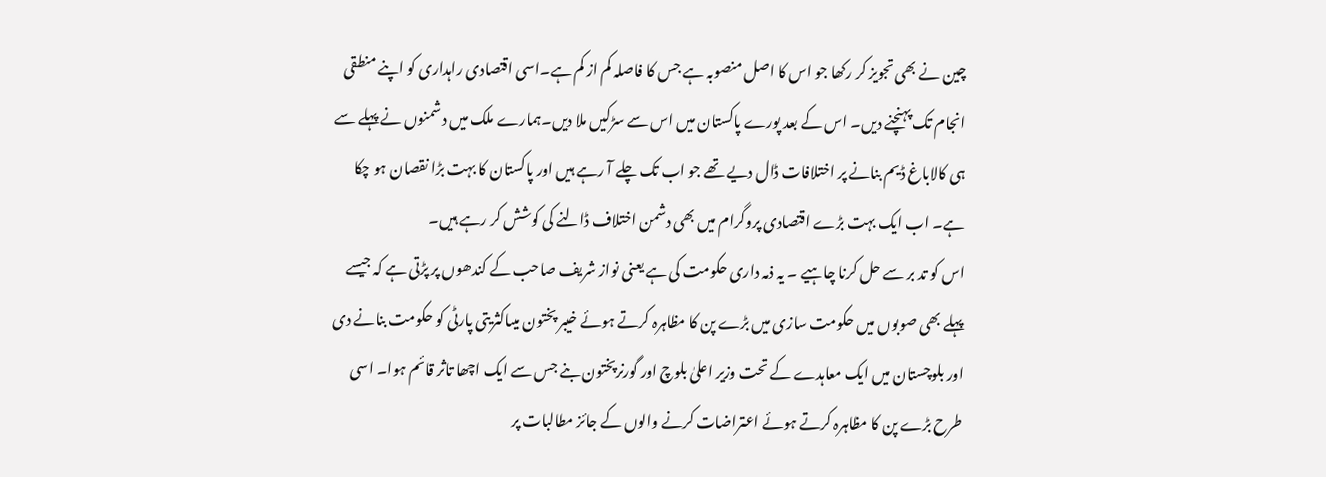چین نے بھی تجویز کر رکھا جو اس کا اصل منصوبہ ہے جس کا فاصلہ کم از کم ہے۔اسی اقتصادی راہداری کو اپنے منطقی انجام تک پہنچنے دیں۔ اس کے بعد پورے پاکستان میں اس سے سڑکیں ملا دیں۔ہمارے ملک میں دشمنوں نے پہلے سے ہی کالاباغ ڈیم بنانے پر اختلافات ڈال دیے تھے جو اب تک چلے آ رہے ہیں اور پاکستان کا بہت بڑا نقصان ہو چکا ہے۔ اب ایک بہت بڑے اقتصادی پروگرام میں بھی دشمن اختلاف ڈالنے کی کوشش کر رہے ہیں۔
اس کو تد بر سے حل کرنا چاہیے ۔ یہ ذمہ داری حکومت کی ہے یعنی نواز شریف صاحب کے کندھوں پر پڑتی ہے کہ جیسے پہلے بھی صوبوں میں حکومت سازی میں بڑے پن کا مظاہرہ کرتے ہوئے خیبر پختون میںاکثریتی پارٹی کو حکومت بنانے دی اور بلوچستان میں ایک معاہدے کے تحت وزیر اعلیٰ بلوچ اور گورنرپختون بنے جس سے ایک اچھا تاثر قائم ہوا۔ اسی طرح بڑے پن کا مظاہرہ کرتے ہوئے اعتراضات کرنے والوں کے جائز مطالبات پر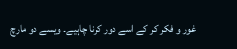غور و فکر کر کے اسے دور کرنا چاہیے۔ ویسے دو مارچ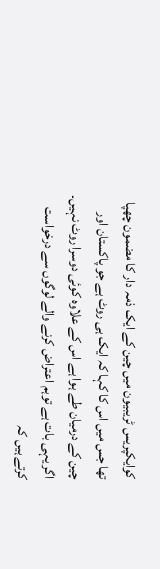کوایکپریس ٹریبیون میں چین کے ایک ذمہ دار کا مضمون چھپا تھا جس میں اس کا کہا کہ ایک ہی روٹ ہے جو پاکستان اور چین کے درمیان طے ہوا ہے اس کے علاوہ کوئی دوسرا روٹ نہیں۔ اگر یہی بات ہے توہم اعتراض کرنے والے لوگوں سے درخواست کرتے ہیں کہ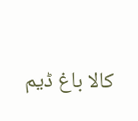کالا باغ ڈیم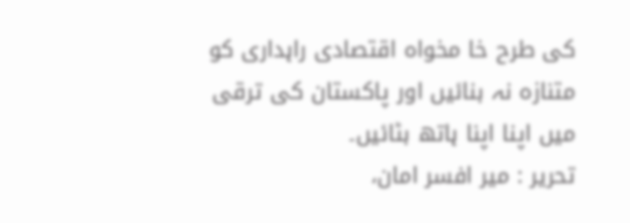کی طرح خا مخواہ اقتصادی راہداری کو متنازہ نہ بنائیں اور پاکستان کی ترقی میں اپنا اپنا ہاتھ بٹائیں۔
تحریر : میر افسر امان،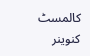کالمسٹ
کنوینر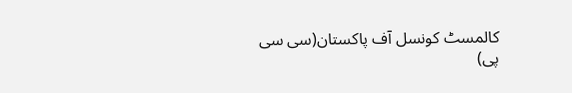کالمسٹ کونسل آف پاکستان(سی سی پی)